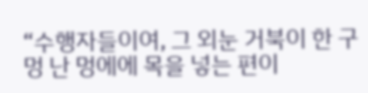“수행자들이여, 그 외눈 거북이 한 구멍 난 멍에에 목을 넣는 편이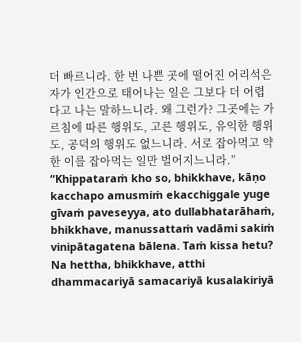더 빠르니라. 한 번 나쁜 곳에 떨어진 어리석은 자가 인간으로 태어나는 일은 그보다 더 어렵다고 나는 말하느니라. 왜 그런가? 그곳에는 가르침에 따른 행위도, 고른 행위도, 유익한 행위도, 공덕의 행위도 없느니라. 서로 잡아먹고 약한 이를 잡아먹는 일만 벌어지느니라.”
“Khippataraṁ kho so, bhikkhave, kāṇo kacchapo amusmiṁ ekacchiggale yuge gīvaṁ paveseyya, ato dullabhatarāhaṁ, bhikkhave, manussattaṁ vadāmi sakiṁ vinipātagatena bālena. Taṁ kissa hetu? Na hettha, bhikkhave, atthi dhammacariyā samacariyā kusalakiriyā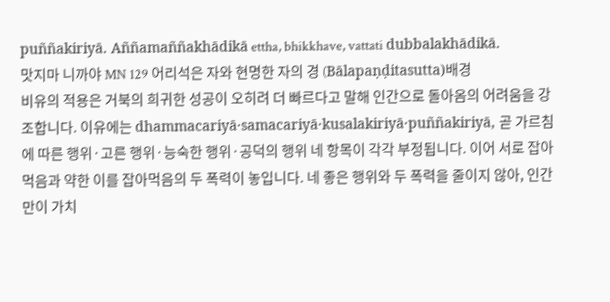puññakiriyā. Aññamaññakhādikā ettha, bhikkhave, vattati dubbalakhādikā.
맛지마 니까야 MN 129 어리석은 자와 현명한 자의 경 (Bālapaṇḍitasutta)배경
비유의 적용은 거북의 희귀한 성공이 오히려 더 빠르다고 말해 인간으로 돌아옴의 어려움을 강조합니다. 이유에는 dhammacariyā·samacariyā·kusalakiriyā·puññakiriyā, 곧 가르침에 따른 행위·고른 행위·능숙한 행위·공덕의 행위 네 항목이 각각 부정됩니다. 이어 서로 잡아먹음과 약한 이를 잡아먹음의 두 폭력이 놓입니다. 네 좋은 행위와 두 폭력을 줄이지 않아, 인간만이 가치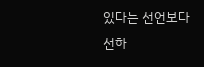있다는 선언보다 선하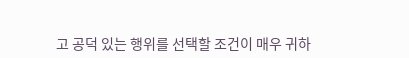고 공덕 있는 행위를 선택할 조건이 매우 귀하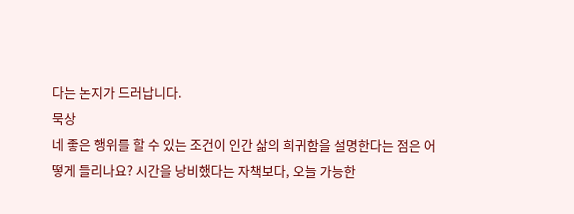다는 논지가 드러납니다.
묵상
네 좋은 행위를 할 수 있는 조건이 인간 삶의 희귀함을 설명한다는 점은 어떻게 들리나요? 시간을 낭비했다는 자책보다, 오늘 가능한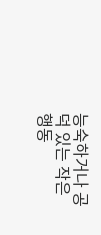능숙하거나 공덕 있는 작은 행동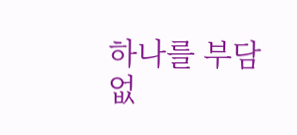하나를 부담 없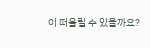이 떠올릴 수 있을까요?